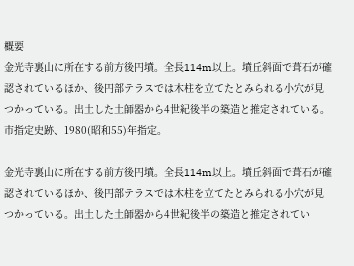概要
金光寺裏山に所在する前方後円墳。全長114m以上。墳丘斜面で葺石が確認されているほか、後円部テラスでは木柱を立てたとみられる小穴が見つかっている。出土した土師器から4世紀後半の築造と推定されている。市指定史跡、1980(昭和55)年指定。

金光寺裏山に所在する前方後円墳。全長114m以上。墳丘斜面で葺石が確認されているほか、後円部テラスでは木柱を立てたとみられる小穴が見つかっている。出土した土師器から4世紀後半の築造と推定されてい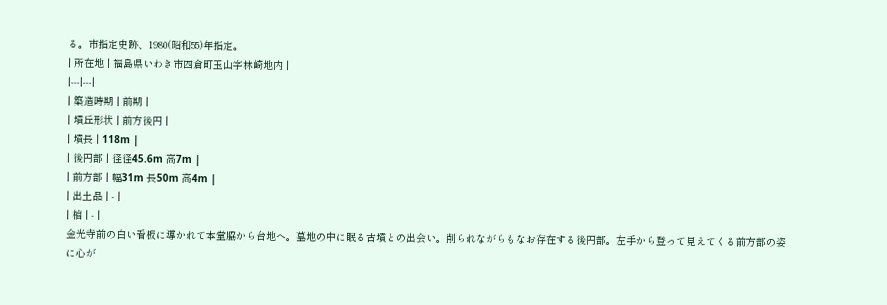る。市指定史跡、1980(昭和55)年指定。
| 所在地 | 福島県いわき市四倉町玉山字林崎地内 |
|---|---|
| 築造時期 | 前期 |
| 墳丘形状 | 前方後円 |
| 墳長 | 118m |
| 後円部 | 径径45.6m 高7m |
| 前方部 | 幅31m 長50m 高4m |
| 出土品 | - |
| 棺 | - |
金光寺前の白い看板に導かれて本堂脇から台地へ。墓地の中に眠る古墳との出会い。削られながらもなお存在する後円部。左手から登って見えてくる前方部の姿に心が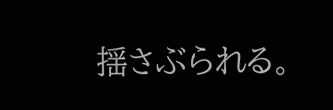揺さぶられる。